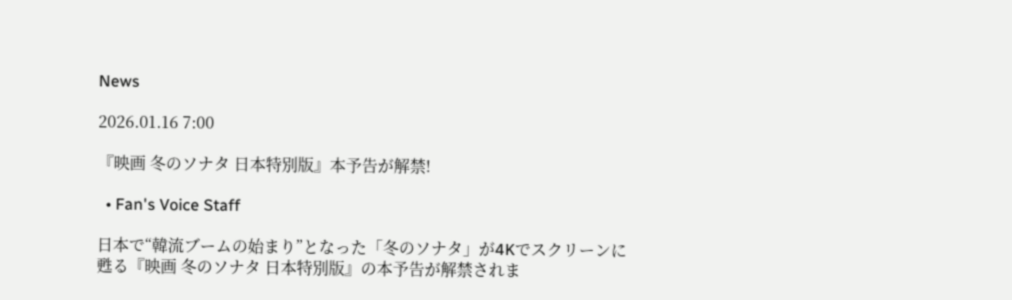News

2026.01.16 7:00

『映画 冬のソナタ 日本特別版』本予告が解禁!

  • Fan's Voice Staff

日本で“韓流ブームの始まり”となった「冬のソナタ」が4Kでスクリーンに甦る『映画 冬のソナタ 日本特別版』の本予告が解禁されま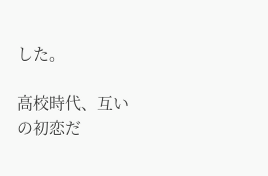した。

高校時代、互いの初恋だ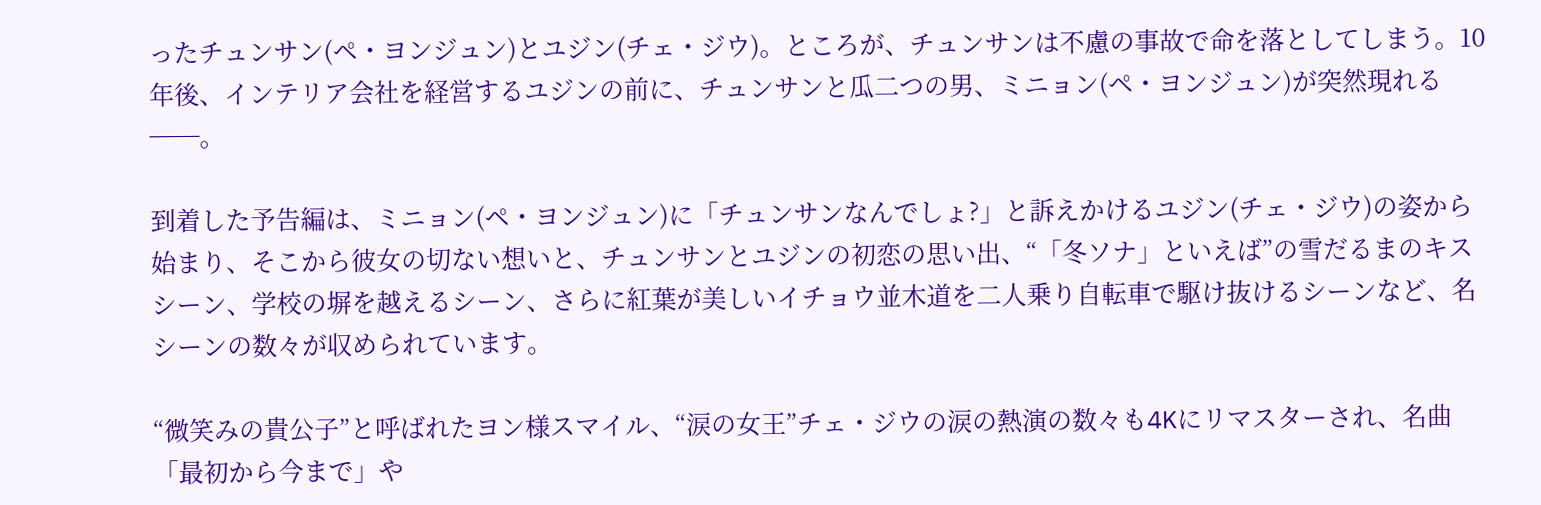ったチュンサン(ペ・ヨンジュン)とユジン(チェ・ジウ)。ところが、チュンサンは不慮の事故で命を落としてしまう。10年後、インテリア会社を経営するユジンの前に、チュンサンと瓜二つの男、ミニョン(ペ・ヨンジュン)が突然現れる──。

到着した予告編は、ミニョン(ペ・ヨンジュン)に「チュンサンなんでしょ?」と訴えかけるユジン(チェ・ジウ)の姿から始まり、そこから彼女の切ない想いと、チュンサンとユジンの初恋の思い出、“「冬ソナ」といえば”の雪だるまのキスシーン、学校の塀を越えるシーン、さらに紅葉が美しいイチョウ並木道を二人乗り自転車で駆け抜けるシーンなど、名シーンの数々が収められています。

“微笑みの貴公子”と呼ばれたヨン様スマイル、“涙の女王”チェ・ジウの涙の熱演の数々も4Kにリマスターされ、名曲「最初から今まで」や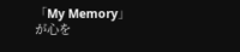「My Memory」が心を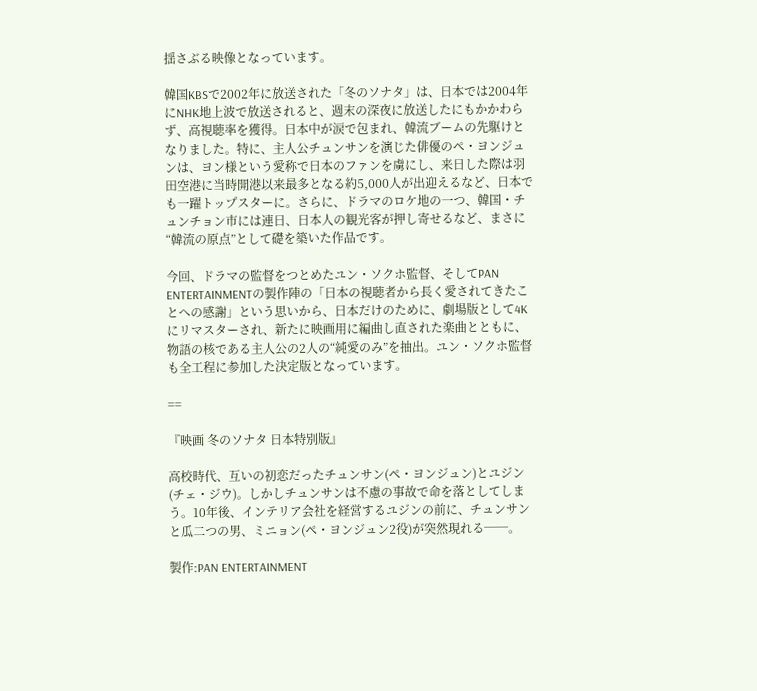揺さぶる映像となっています。

韓国KBSで2002年に放送された「冬のソナタ」は、日本では2004年にNHK地上波で放送されると、週末の深夜に放送したにもかかわらず、高視聴率を獲得。日本中が涙で包まれ、韓流ブームの先駆けとなりました。特に、主人公チュンサンを演じた俳優のペ・ヨンジュンは、ヨン様という愛称で日本のファンを虜にし、来日した際は羽田空港に当時開港以来最多となる約5,000人が出迎えるなど、日本でも一躍トップスターに。さらに、ドラマのロケ地の一つ、韓国・チュンチョン市には連日、日本人の観光客が押し寄せるなど、まさに“韓流の原点”として礎を築いた作品です。

今回、ドラマの監督をつとめたユン・ソクホ監督、そしてPAN ENTERTAINMENTの製作陣の「日本の視聴者から長く愛されてきたことへの感謝」という思いから、日本だけのために、劇場版として4Kにリマスターされ、新たに映画用に編曲し直された楽曲とともに、物語の核である主人公の2人の“純愛のみ”を抽出。ユン・ソクホ監督も全工程に参加した決定版となっています。

==

『映画 冬のソナタ 日本特別版』

高校時代、互いの初恋だったチュンサン(ペ・ヨンジュン)とユジン(チェ・ジウ)。しかしチュンサンは不慮の事故で命を落としてしまう。10年後、インテリア会社を経営するユジンの前に、チュンサンと瓜二つの男、ミニョン(ペ・ヨンジュン2役)が突然現れる──。

製作:PAN ENTERTAINMENT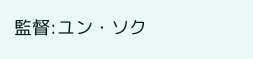監督:ユン・ソク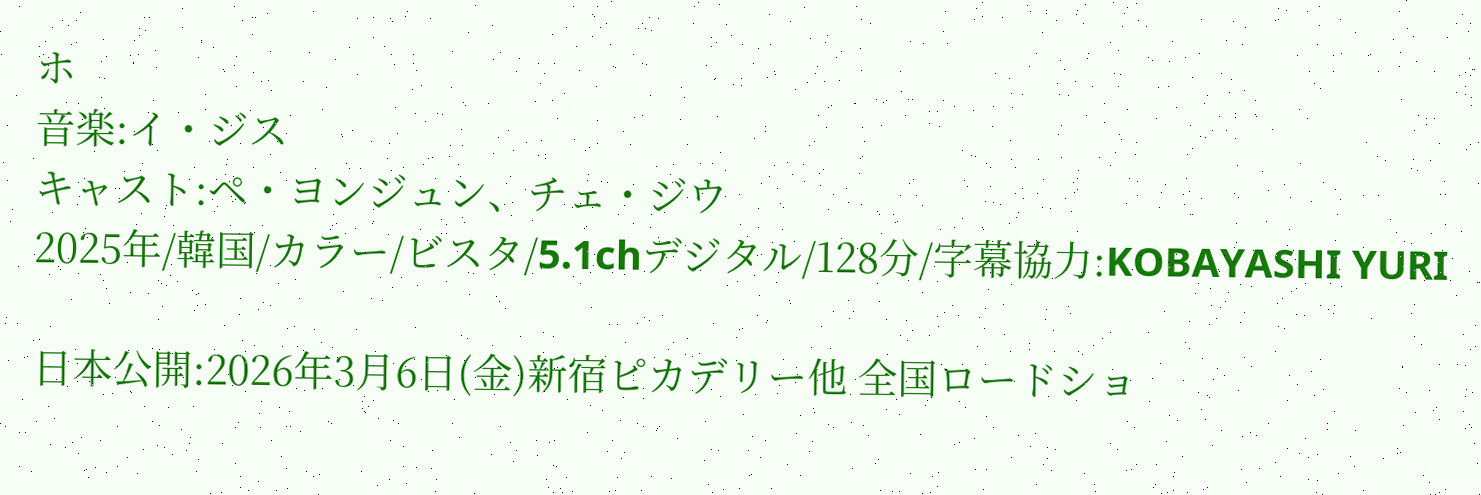ホ
音楽:イ・ジス
キャスト:ペ・ヨンジュン、チェ・ジウ
2025年/韓国/カラー/ビスタ/5.1chデジタル/128分/字幕協力:KOBAYASHI YURI

日本公開:2026年3月6日(金)新宿ピカデリー他 全国ロードショ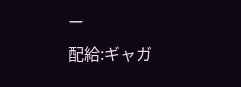ー
配給:ギャガ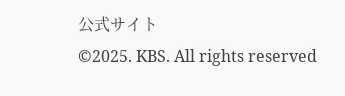公式サイト
©2025. KBS. All rights reserved